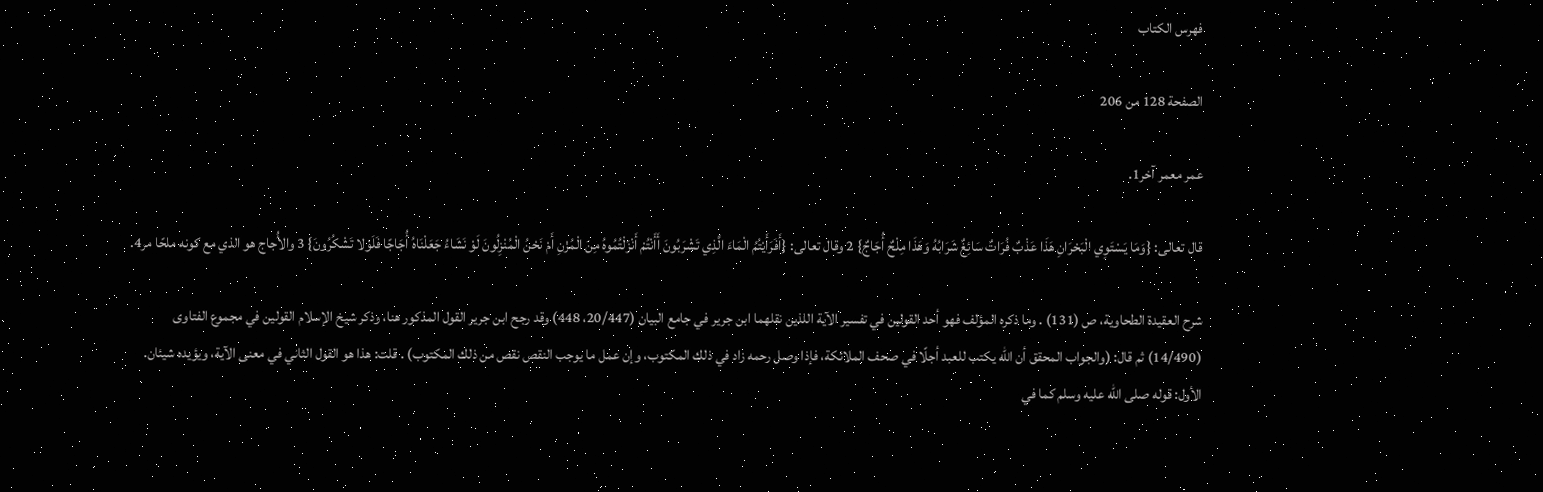فهرس الكتاب

الصفحة 128 من 206

عمر معمر آخر1.

قال تعالى: {وَمَا يَسْتَوِي الْبَحْرَانِ هَذَا عَذْبٌ فُرَاتٌ سَائِغٌ شَرَابُهُ وَهَذَا مِلْحٌ أُجَاجٌ} 2 وقال تعالى: {أَفَرَأَيْتُمُ الْمَاءَ الَّذِي تَشْرَبُونَ أَأَنْتُمْ أَنْزَلْتُمُوهُ مِنَ الْمُزْنِ أَمْ نَحْنُ الْمُنْزِلُونَ لَوْ نَشَاءُ جَعَلْنَاهُ أُجَاجًا فَلَوْلا تَشْكُرُونَ} 3 والأُجاج هو الذي مع كونه ملحًا مر4.

شرح العقيدة الطحاوية، ص (131) . وما ذكره المؤلف فهو أحد القولين في تفسير الآية اللذين نقلهما ابن جرير في جامع البيان (20/447، 448) وقد رجح ابن جرير القول المذكور هنا، وذكر شيخ الإسلام القولين في مجموع الفتاوى (14/490) ثم قال: (والجواب المحقق أن الله يكتب للعبد أجلًا في صحف الملائكة، فإذا وصل رحمه زاد في ذلك المكتوب، وإن عمل ما يوجب النقص نقص من ذلك المكتوب) . قلت: هذا هو القول الثاني في معنى الآية، ويؤيده شيئان. الأول: قوله صلى الله عليه وسلم كما في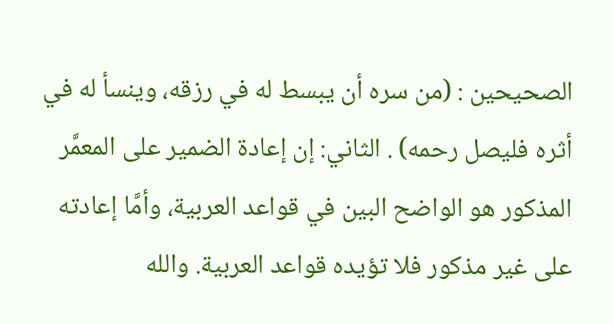الصحيحين : (من سره أن يبسط له في رزقه، وينسأ له في أثره فليصل رحمه) . الثاني: إن إعادة الضمير على المعمَّر المذكور هو الواضح البين في قواعد العربية، وأمَّا إعادته على غير مذكور فلا تؤيده قواعد العربية. والله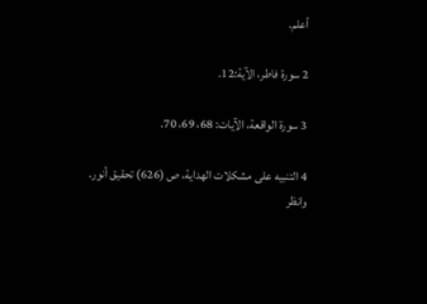أعلم.

2 سورة فاطر، الآية:12.

3 سورة الواقعة، الآيات: 68، 69، 70.

4 التنبيه على مشكلات الهداية، ص (626) تحقيق أنور. وانظر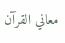معاني القرآن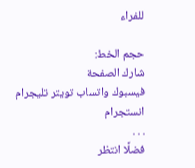للفراء

حجم الخط:
شارك الصفحة
فيسبوك واتساب تويتر تليجرام انستجرام
. . .
فضلًا انتظر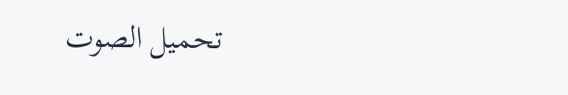تحميل الصوت